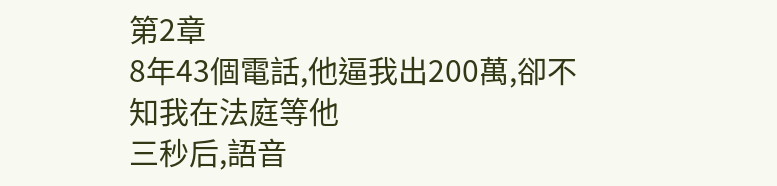第2章
8年43個電話,他逼我出200萬,卻不知我在法庭等他
三秒后,語音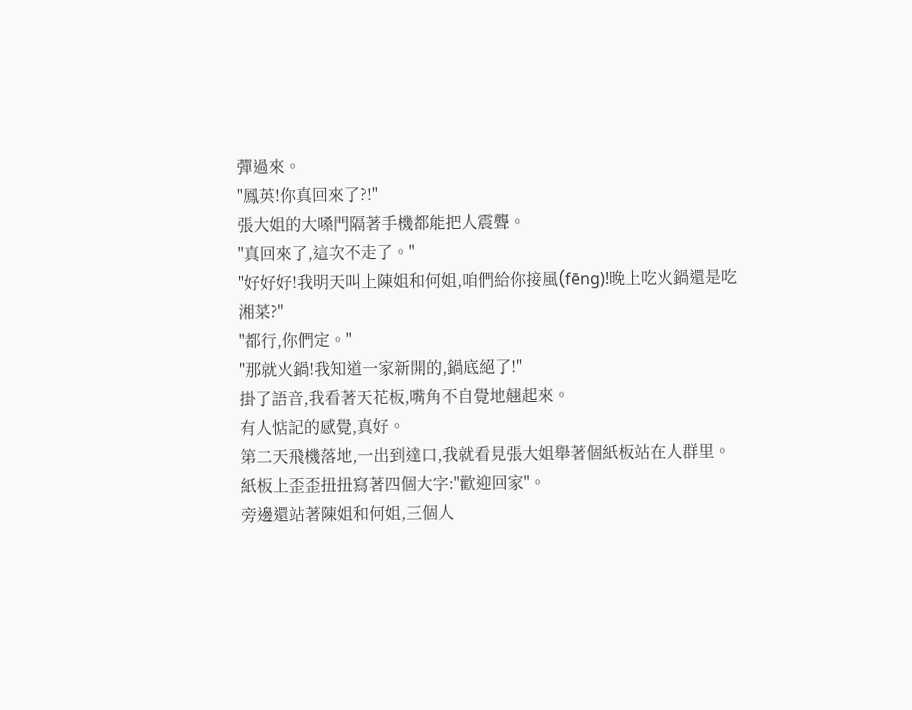彈過來。
"鳳英!你真回來了?!"
張大姐的大嗓門隔著手機都能把人震聾。
"真回來了,這次不走了。"
"好好好!我明天叫上陳姐和何姐,咱們給你接風(fēng)!晚上吃火鍋還是吃湘菜?"
"都行,你們定。"
"那就火鍋!我知道一家新開的,鍋底絕了!"
掛了語音,我看著天花板,嘴角不自覺地翹起來。
有人惦記的感覺,真好。
第二天飛機落地,一出到達口,我就看見張大姐舉著個紙板站在人群里。
紙板上歪歪扭扭寫著四個大字:"歡迎回家"。
旁邊還站著陳姐和何姐,三個人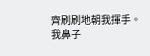齊刷刷地朝我揮手。
我鼻子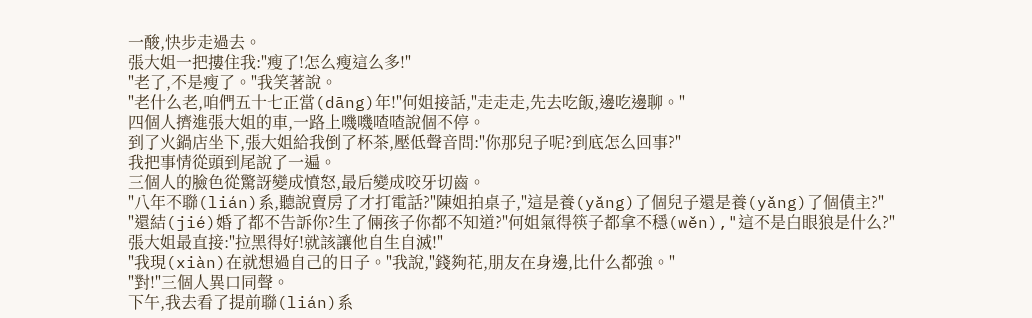一酸,快步走過去。
張大姐一把摟住我:"瘦了!怎么瘦這么多!"
"老了,不是瘦了。"我笑著說。
"老什么老,咱們五十七正當(dāng)年!"何姐接話,"走走走,先去吃飯,邊吃邊聊。"
四個人擠進張大姐的車,一路上嘰嘰喳喳說個不停。
到了火鍋店坐下,張大姐給我倒了杯茶,壓低聲音問:"你那兒子呢?到底怎么回事?"
我把事情從頭到尾說了一遍。
三個人的臉色從驚訝變成憤怒,最后變成咬牙切齒。
"八年不聯(lián)系,聽說賣房了才打電話?"陳姐拍桌子,"這是養(yǎng)了個兒子還是養(yǎng)了個債主?"
"還結(jié)婚了都不告訴你?生了倆孩子你都不知道?"何姐氣得筷子都拿不穩(wěn),"這不是白眼狼是什么?"
張大姐最直接:"拉黑得好!就該讓他自生自滅!"
"我現(xiàn)在就想過自己的日子。"我說,"錢夠花,朋友在身邊,比什么都強。"
"對!"三個人異口同聲。
下午,我去看了提前聯(lián)系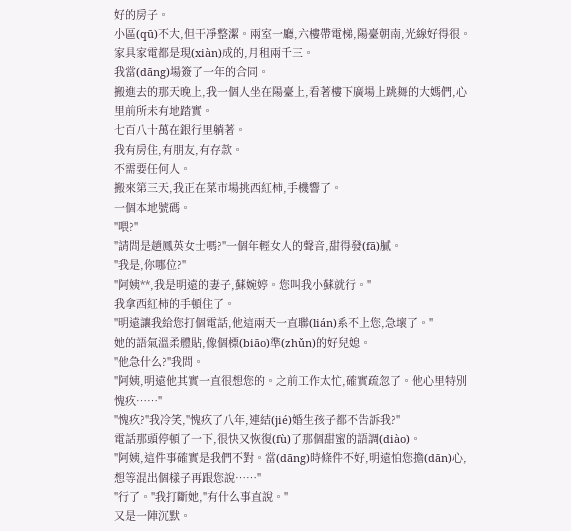好的房子。
小區(qū)不大,但干凈整潔。兩室一廳,六樓帶電梯,陽臺朝南,光線好得很。
家具家電都是現(xiàn)成的,月租兩千三。
我當(dāng)場簽了一年的合同。
搬進去的那天晚上,我一個人坐在陽臺上,看著樓下廣場上跳舞的大媽們,心里前所未有地踏實。
七百八十萬在銀行里躺著。
我有房住,有朋友,有存款。
不需要任何人。
搬來第三天,我正在菜市場挑西紅柿,手機響了。
一個本地號碼。
"喂?"
"請問是趙鳳英女士嗎?"一個年輕女人的聲音,甜得發(fā)膩。
"我是,你哪位?"
"阿姨**,我是明遠的妻子,蘇婉婷。您叫我小蘇就行。"
我拿西紅柿的手頓住了。
"明遠讓我給您打個電話,他這兩天一直聯(lián)系不上您,急壞了。"
她的語氣溫柔體貼,像個標(biāo)準(zhǔn)的好兒媳。
"他急什么?"我問。
"阿姨,明遠他其實一直很想您的。之前工作太忙,確實疏忽了。他心里特別愧疚……"
"愧疚?"我冷笑,"愧疚了八年,連結(jié)婚生孩子都不告訴我?"
電話那頭停頓了一下,很快又恢復(fù)了那個甜蜜的語調(diào)。
"阿姨,這件事確實是我們不對。當(dāng)時條件不好,明遠怕您擔(dān)心,想等混出個樣子再跟您說……"
"行了。"我打斷她,"有什么事直說。"
又是一陣沉默。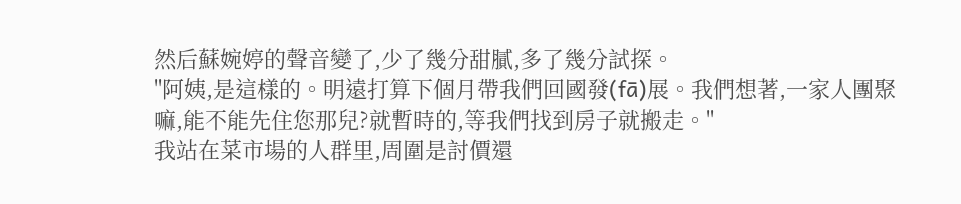然后蘇婉婷的聲音變了,少了幾分甜膩,多了幾分試探。
"阿姨,是這樣的。明遠打算下個月帶我們回國發(fā)展。我們想著,一家人團聚嘛,能不能先住您那兒?就暫時的,等我們找到房子就搬走。"
我站在菜市場的人群里,周圍是討價還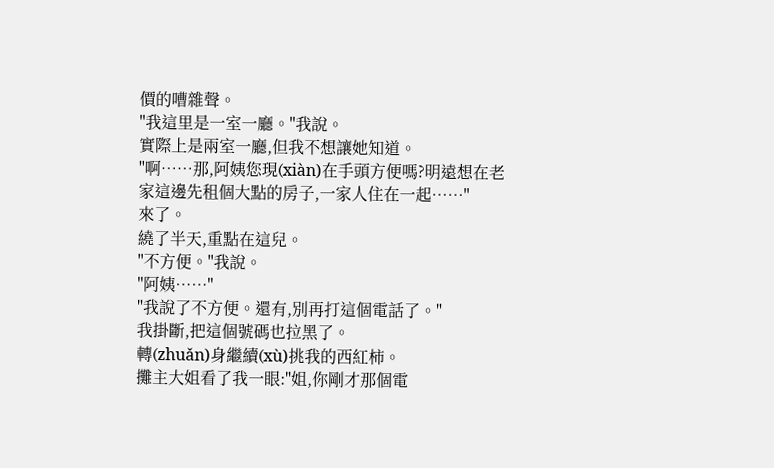價的嘈雜聲。
"我這里是一室一廳。"我說。
實際上是兩室一廳,但我不想讓她知道。
"啊……那,阿姨您現(xiàn)在手頭方便嗎?明遠想在老家這邊先租個大點的房子,一家人住在一起……"
來了。
繞了半天,重點在這兒。
"不方便。"我說。
"阿姨……"
"我說了不方便。還有,別再打這個電話了。"
我掛斷,把這個號碼也拉黑了。
轉(zhuǎn)身繼續(xù)挑我的西紅柿。
攤主大姐看了我一眼:"姐,你剛才那個電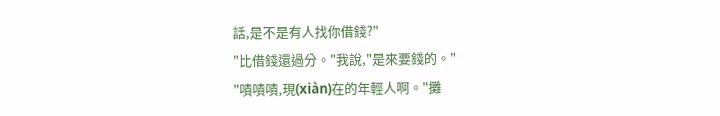話,是不是有人找你借錢?"
"比借錢還過分。"我說,"是來要錢的。"
"嘖嘖嘖,現(xiàn)在的年輕人啊。"攤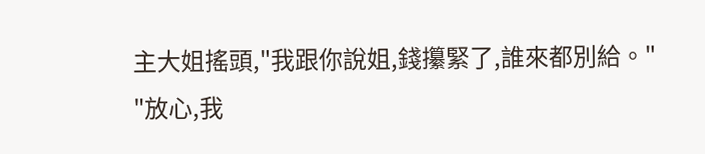主大姐搖頭,"我跟你說姐,錢攥緊了,誰來都別給。"
"放心,我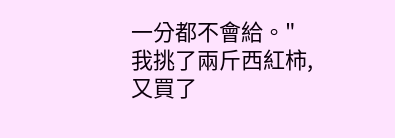一分都不會給。"
我挑了兩斤西紅柿,又買了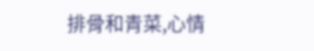排骨和青菜,心情